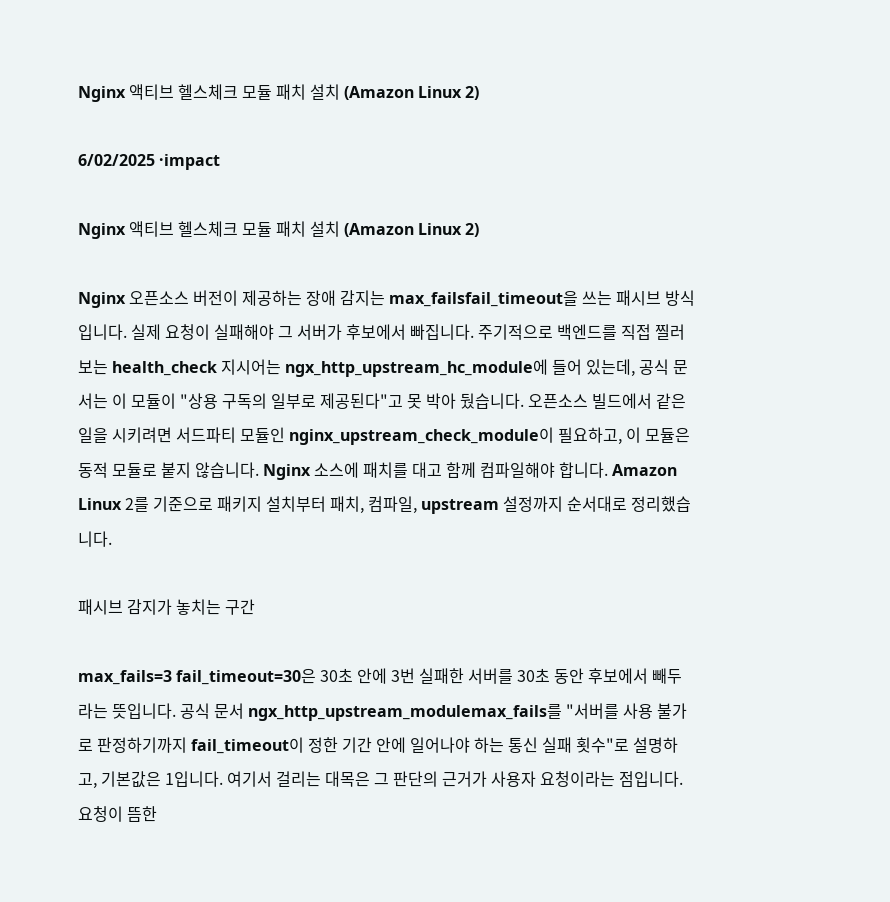Nginx 액티브 헬스체크 모듈 패치 설치 (Amazon Linux 2)

6/02/2025 ·impact

Nginx 액티브 헬스체크 모듈 패치 설치 (Amazon Linux 2)

Nginx 오픈소스 버전이 제공하는 장애 감지는 max_failsfail_timeout을 쓰는 패시브 방식입니다. 실제 요청이 실패해야 그 서버가 후보에서 빠집니다. 주기적으로 백엔드를 직접 찔러보는 health_check 지시어는 ngx_http_upstream_hc_module에 들어 있는데, 공식 문서는 이 모듈이 "상용 구독의 일부로 제공된다"고 못 박아 뒀습니다. 오픈소스 빌드에서 같은 일을 시키려면 서드파티 모듈인 nginx_upstream_check_module이 필요하고, 이 모듈은 동적 모듈로 붙지 않습니다. Nginx 소스에 패치를 대고 함께 컴파일해야 합니다. Amazon Linux 2를 기준으로 패키지 설치부터 패치, 컴파일, upstream 설정까지 순서대로 정리했습니다.

패시브 감지가 놓치는 구간

max_fails=3 fail_timeout=30은 30초 안에 3번 실패한 서버를 30초 동안 후보에서 빼두라는 뜻입니다. 공식 문서 ngx_http_upstream_modulemax_fails를 "서버를 사용 불가로 판정하기까지 fail_timeout이 정한 기간 안에 일어나야 하는 통신 실패 횟수"로 설명하고, 기본값은 1입니다. 여기서 걸리는 대목은 그 판단의 근거가 사용자 요청이라는 점입니다. 요청이 뜸한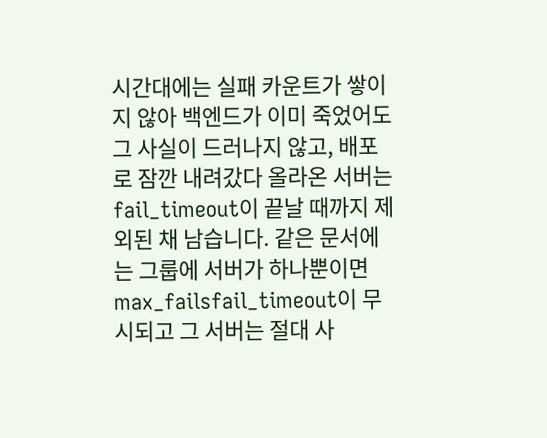시간대에는 실패 카운트가 쌓이지 않아 백엔드가 이미 죽었어도 그 사실이 드러나지 않고, 배포로 잠깐 내려갔다 올라온 서버는 fail_timeout이 끝날 때까지 제외된 채 남습니다. 같은 문서에는 그룹에 서버가 하나뿐이면 max_failsfail_timeout이 무시되고 그 서버는 절대 사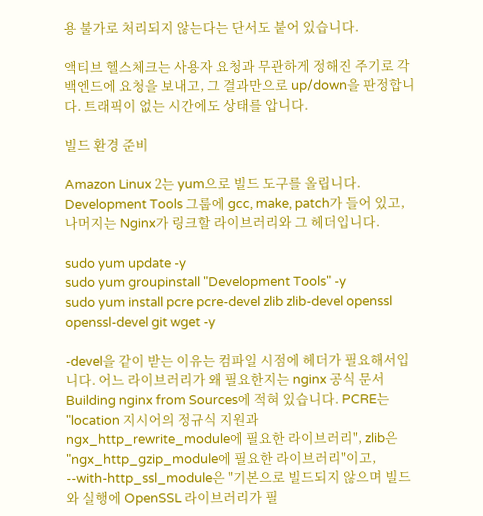용 불가로 처리되지 않는다는 단서도 붙어 있습니다.

액티브 헬스체크는 사용자 요청과 무관하게 정해진 주기로 각 백엔드에 요청을 보내고, 그 결과만으로 up/down을 판정합니다. 트래픽이 없는 시간에도 상태를 압니다.

빌드 환경 준비

Amazon Linux 2는 yum으로 빌드 도구를 올립니다. Development Tools 그룹에 gcc, make, patch가 들어 있고, 나머지는 Nginx가 링크할 라이브러리와 그 헤더입니다.

sudo yum update -y
sudo yum groupinstall "Development Tools" -y
sudo yum install pcre pcre-devel zlib zlib-devel openssl openssl-devel git wget -y

-devel을 같이 받는 이유는 컴파일 시점에 헤더가 필요해서입니다. 어느 라이브러리가 왜 필요한지는 nginx 공식 문서 Building nginx from Sources에 적혀 있습니다. PCRE는 "location 지시어의 정규식 지원과 ngx_http_rewrite_module에 필요한 라이브러리", zlib은 "ngx_http_gzip_module에 필요한 라이브러리"이고, --with-http_ssl_module은 "기본으로 빌드되지 않으며 빌드와 실행에 OpenSSL 라이브러리가 필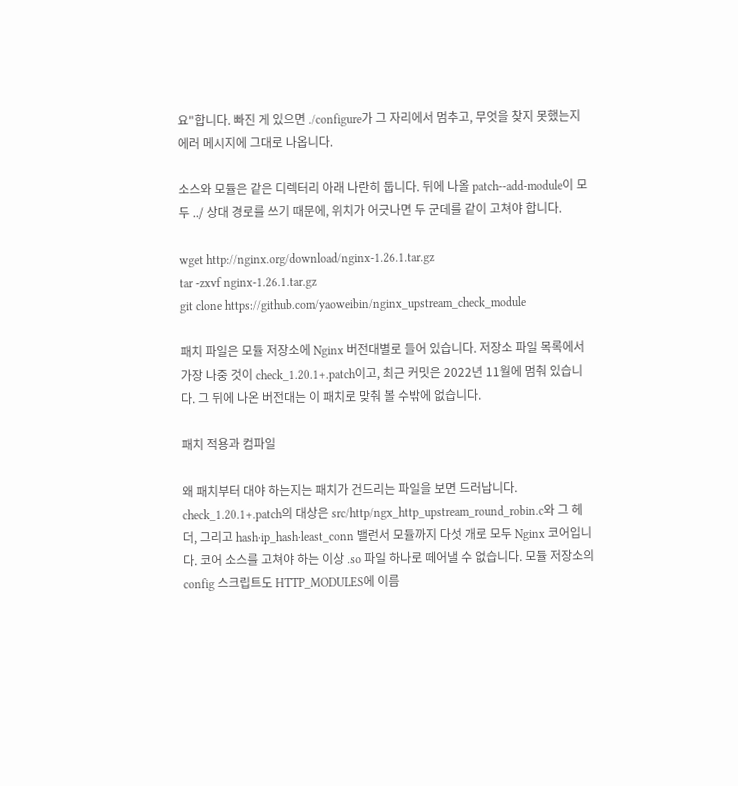요"합니다. 빠진 게 있으면 ./configure가 그 자리에서 멈추고, 무엇을 찾지 못했는지 에러 메시지에 그대로 나옵니다.

소스와 모듈은 같은 디렉터리 아래 나란히 둡니다. 뒤에 나올 patch--add-module이 모두 ../ 상대 경로를 쓰기 때문에, 위치가 어긋나면 두 군데를 같이 고쳐야 합니다.

wget http://nginx.org/download/nginx-1.26.1.tar.gz
tar -zxvf nginx-1.26.1.tar.gz
git clone https://github.com/yaoweibin/nginx_upstream_check_module

패치 파일은 모듈 저장소에 Nginx 버전대별로 들어 있습니다. 저장소 파일 목록에서 가장 나중 것이 check_1.20.1+.patch이고, 최근 커밋은 2022년 11월에 멈춰 있습니다. 그 뒤에 나온 버전대는 이 패치로 맞춰 볼 수밖에 없습니다.

패치 적용과 컴파일

왜 패치부터 대야 하는지는 패치가 건드리는 파일을 보면 드러납니다. check_1.20.1+.patch의 대상은 src/http/ngx_http_upstream_round_robin.c와 그 헤더, 그리고 hash·ip_hash·least_conn 밸런서 모듈까지 다섯 개로 모두 Nginx 코어입니다. 코어 소스를 고쳐야 하는 이상 .so 파일 하나로 떼어낼 수 없습니다. 모듈 저장소의 config 스크립트도 HTTP_MODULES에 이름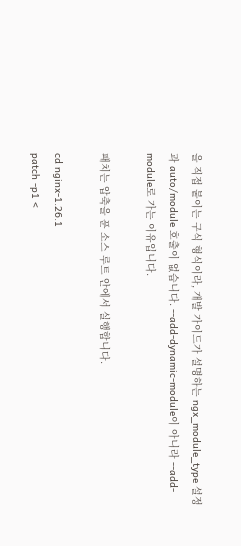을 직접 붙이는 구식 형식이라, 개발 가이드가 설명하는 ngx_module_type 설정과 auto/module 호출이 없습니다. --add-dynamic-module이 아니라 --add-module로 가는 이유입니다.

패치는 압축을 푼 소스 루트 안에서 실행합니다.

cd nginx-1.26.1
patch -p1 <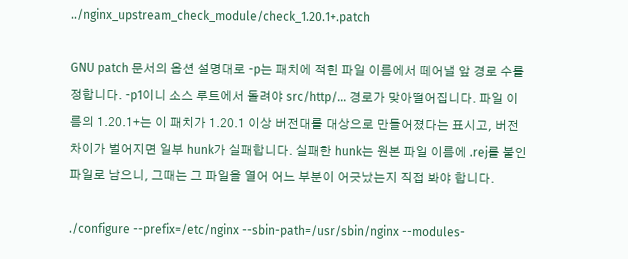../nginx_upstream_check_module/check_1.20.1+.patch

GNU patch 문서의 옵션 설명대로 -p는 패치에 적힌 파일 이름에서 떼어낼 앞 경로 수를 정합니다. -p1이니 소스 루트에서 돌려야 src/http/... 경로가 맞아떨어집니다. 파일 이름의 1.20.1+는 이 패치가 1.20.1 이상 버전대를 대상으로 만들어졌다는 표시고, 버전 차이가 벌어지면 일부 hunk가 실패합니다. 실패한 hunk는 원본 파일 이름에 .rej를 붙인 파일로 남으니, 그때는 그 파일을 열어 어느 부분이 어긋났는지 직접 봐야 합니다.

./configure --prefix=/etc/nginx --sbin-path=/usr/sbin/nginx --modules-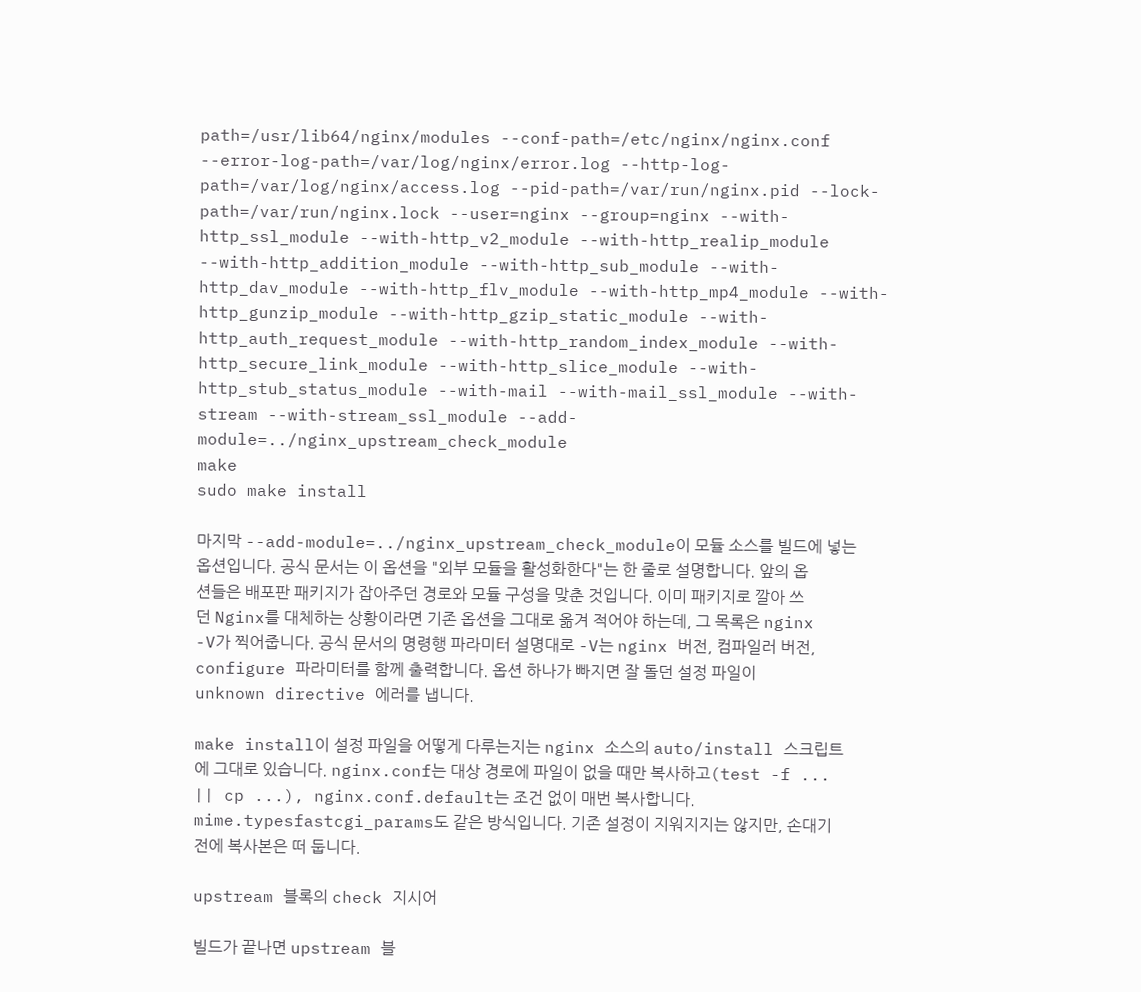path=/usr/lib64/nginx/modules --conf-path=/etc/nginx/nginx.conf --error-log-path=/var/log/nginx/error.log --http-log-path=/var/log/nginx/access.log --pid-path=/var/run/nginx.pid --lock-path=/var/run/nginx.lock --user=nginx --group=nginx --with-http_ssl_module --with-http_v2_module --with-http_realip_module --with-http_addition_module --with-http_sub_module --with-http_dav_module --with-http_flv_module --with-http_mp4_module --with-http_gunzip_module --with-http_gzip_static_module --with-http_auth_request_module --with-http_random_index_module --with-http_secure_link_module --with-http_slice_module --with-http_stub_status_module --with-mail --with-mail_ssl_module --with-stream --with-stream_ssl_module --add-module=../nginx_upstream_check_module
make
sudo make install

마지막 --add-module=../nginx_upstream_check_module이 모듈 소스를 빌드에 넣는 옵션입니다. 공식 문서는 이 옵션을 "외부 모듈을 활성화한다"는 한 줄로 설명합니다. 앞의 옵션들은 배포판 패키지가 잡아주던 경로와 모듈 구성을 맞춘 것입니다. 이미 패키지로 깔아 쓰던 Nginx를 대체하는 상황이라면 기존 옵션을 그대로 옮겨 적어야 하는데, 그 목록은 nginx -V가 찍어줍니다. 공식 문서의 명령행 파라미터 설명대로 -V는 nginx 버전, 컴파일러 버전, configure 파라미터를 함께 출력합니다. 옵션 하나가 빠지면 잘 돌던 설정 파일이 unknown directive 에러를 냅니다.

make install이 설정 파일을 어떻게 다루는지는 nginx 소스의 auto/install 스크립트에 그대로 있습니다. nginx.conf는 대상 경로에 파일이 없을 때만 복사하고(test -f ... || cp ...), nginx.conf.default는 조건 없이 매번 복사합니다. mime.typesfastcgi_params도 같은 방식입니다. 기존 설정이 지워지지는 않지만, 손대기 전에 복사본은 떠 둡니다.

upstream 블록의 check 지시어

빌드가 끝나면 upstream 블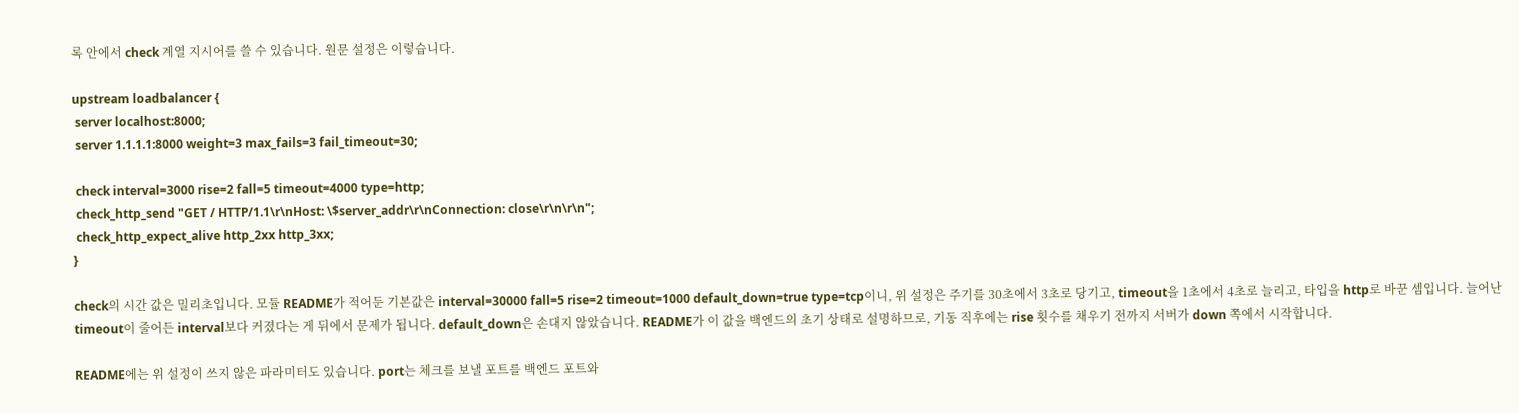록 안에서 check 계열 지시어를 쓸 수 있습니다. 원문 설정은 이렇습니다.

upstream loadbalancer {
 server localhost:8000;
 server 1.1.1.1:8000 weight=3 max_fails=3 fail_timeout=30;

 check interval=3000 rise=2 fall=5 timeout=4000 type=http;
 check_http_send "GET / HTTP/1.1\r\nHost: \$server_addr\r\nConnection: close\r\n\r\n";
 check_http_expect_alive http_2xx http_3xx;
}

check의 시간 값은 밀리초입니다. 모듈 README가 적어둔 기본값은 interval=30000 fall=5 rise=2 timeout=1000 default_down=true type=tcp이니, 위 설정은 주기를 30초에서 3초로 당기고, timeout을 1초에서 4초로 늘리고, 타입을 http로 바꾼 셈입니다. 늘어난 timeout이 줄어든 interval보다 커졌다는 게 뒤에서 문제가 됩니다. default_down은 손대지 않았습니다. README가 이 값을 백엔드의 초기 상태로 설명하므로, 기동 직후에는 rise 횟수를 채우기 전까지 서버가 down 쪽에서 시작합니다.

README에는 위 설정이 쓰지 않은 파라미터도 있습니다. port는 체크를 보낼 포트를 백엔드 포트와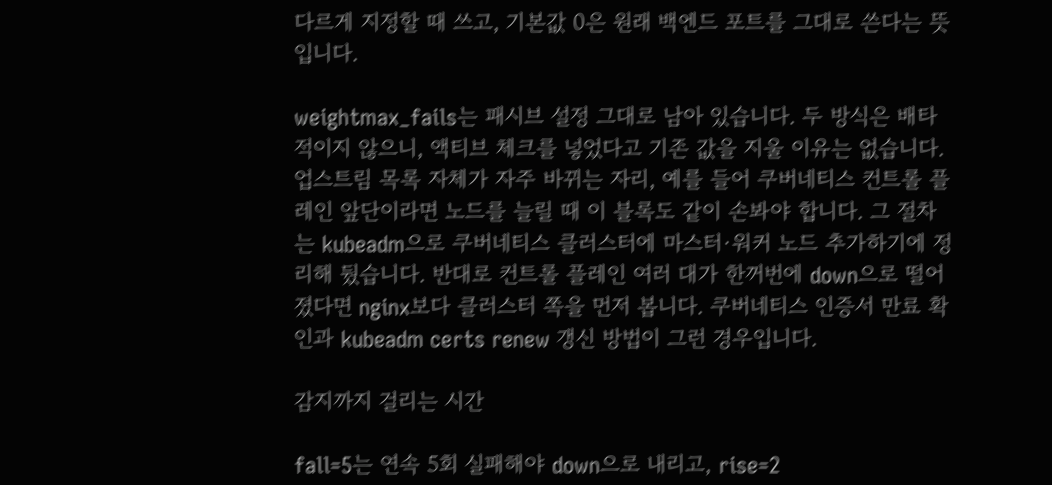다르게 지정할 때 쓰고, 기본값 0은 원래 백엔드 포트를 그대로 쓴다는 뜻입니다.

weightmax_fails는 패시브 설정 그대로 남아 있습니다. 두 방식은 배타적이지 않으니, 액티브 체크를 넣었다고 기존 값을 지울 이유는 없습니다. 업스트림 목록 자체가 자주 바뀌는 자리, 예를 들어 쿠버네티스 컨트롤 플레인 앞단이라면 노드를 늘릴 때 이 블록도 같이 손봐야 합니다. 그 절차는 kubeadm으로 쿠버네티스 클러스터에 마스터·워커 노드 추가하기에 정리해 뒀습니다. 반대로 컨트롤 플레인 여러 대가 한꺼번에 down으로 떨어졌다면 nginx보다 클러스터 쪽을 먼저 봅니다. 쿠버네티스 인증서 만료 확인과 kubeadm certs renew 갱신 방법이 그런 경우입니다.

감지까지 걸리는 시간

fall=5는 연속 5회 실패해야 down으로 내리고, rise=2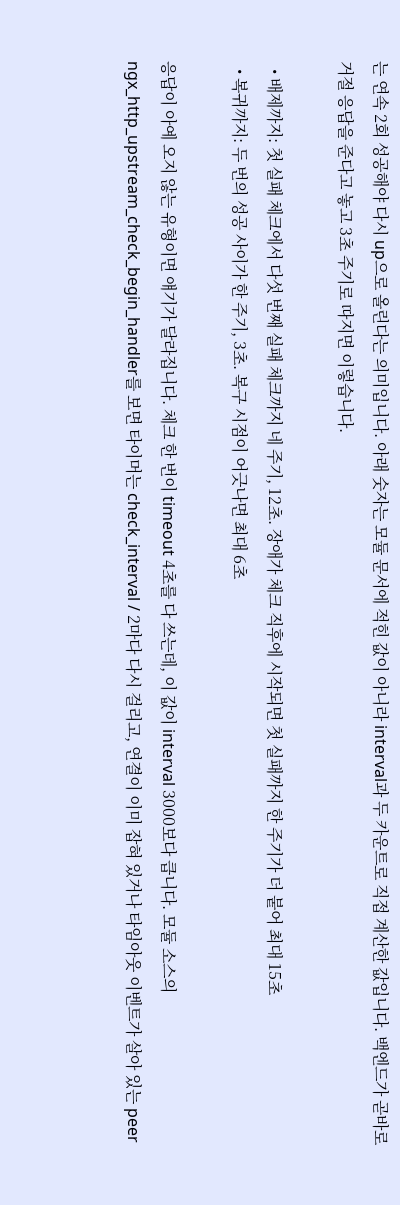는 연속 2회 성공해야 다시 up으로 올린다는 의미입니다. 아래 숫자는 모듈 문서에 적힌 값이 아니라 interval과 두 카운트로 직접 계산한 값입니다. 백엔드가 곧바로 거절 응답을 준다고 놓고 3초 주기로 따지면 이렇습니다.

  • 배제까지: 첫 실패 체크에서 다섯 번째 실패 체크까지 네 주기, 12초. 장애가 체크 직후에 시작되면 첫 실패까지 한 주기가 더 붙어 최대 15초
  • 복귀까지: 두 번의 성공 사이가 한 주기, 3초. 복구 시점이 어긋나면 최대 6초

응답이 아예 오지 않는 유형이면 얘기가 달라집니다. 체크 한 번이 timeout 4초를 다 쓰는데, 이 값이 interval 3000보다 큽니다. 모듈 소스의 ngx_http_upstream_check_begin_handler를 보면 타이머는 check_interval / 2마다 다시 걸리고, 연결이 이미 잡혀 있거나 타임아웃 이벤트가 살아 있는 peer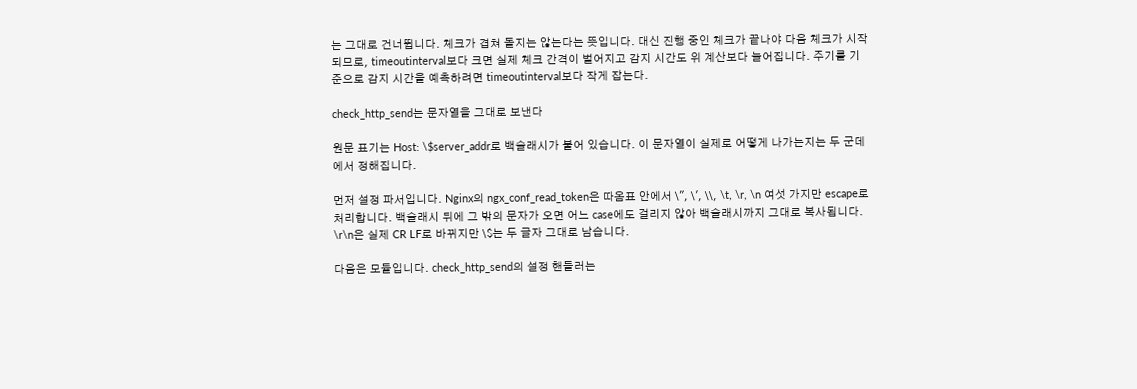는 그대로 건너뜁니다. 체크가 겹쳐 돌지는 않는다는 뜻입니다. 대신 진행 중인 체크가 끝나야 다음 체크가 시작되므로, timeoutinterval보다 크면 실제 체크 간격이 벌어지고 감지 시간도 위 계산보다 늘어집니다. 주기를 기준으로 감지 시간을 예측하려면 timeoutinterval보다 작게 잡는다.

check_http_send는 문자열을 그대로 보낸다

원문 표기는 Host: \$server_addr로 백슬래시가 붙어 있습니다. 이 문자열이 실제로 어떻게 나가는지는 두 군데에서 정해집니다.

먼저 설정 파서입니다. Nginx의 ngx_conf_read_token은 따옴표 안에서 \", \', \\, \t, \r, \n 여섯 가지만 escape로 처리합니다. 백슬래시 뒤에 그 밖의 문자가 오면 어느 case에도 걸리지 않아 백슬래시까지 그대로 복사됩니다. \r\n은 실제 CR LF로 바뀌지만 \$는 두 글자 그대로 남습니다.

다음은 모듈입니다. check_http_send의 설정 핸들러는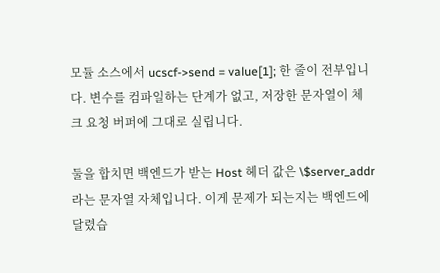모듈 소스에서 ucscf->send = value[1]; 한 줄이 전부입니다. 변수를 컴파일하는 단계가 없고, 저장한 문자열이 체크 요청 버퍼에 그대로 실립니다.

둘을 합치면 백엔드가 받는 Host 헤더 값은 \$server_addr라는 문자열 자체입니다. 이게 문제가 되는지는 백엔드에 달렸습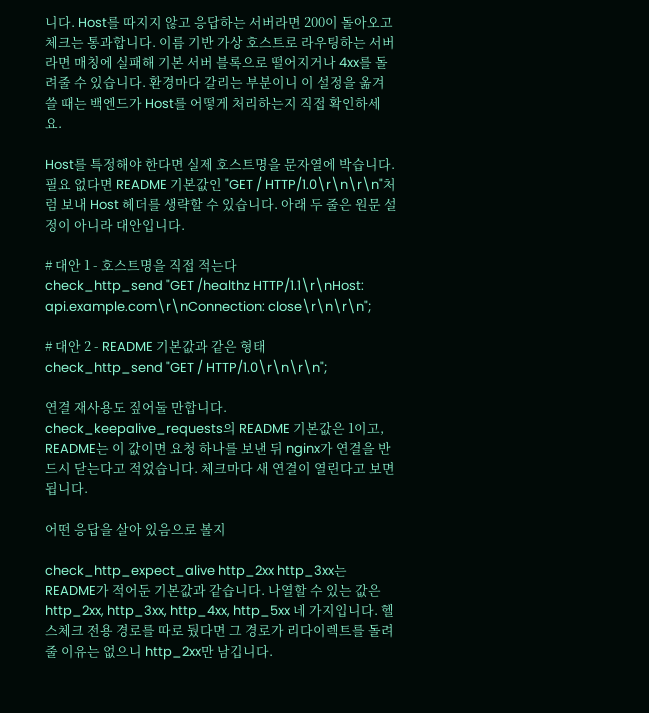니다. Host를 따지지 않고 응답하는 서버라면 200이 돌아오고 체크는 통과합니다. 이름 기반 가상 호스트로 라우팅하는 서버라면 매칭에 실패해 기본 서버 블록으로 떨어지거나 4xx를 돌려줄 수 있습니다. 환경마다 갈리는 부분이니 이 설정을 옮겨 쓸 때는 백엔드가 Host를 어떻게 처리하는지 직접 확인하세요.

Host를 특정해야 한다면 실제 호스트명을 문자열에 박습니다. 필요 없다면 README 기본값인 "GET / HTTP/1.0\r\n\r\n"처럼 보내 Host 헤더를 생략할 수 있습니다. 아래 두 줄은 원문 설정이 아니라 대안입니다.

# 대안 1 - 호스트명을 직접 적는다
check_http_send "GET /healthz HTTP/1.1\r\nHost: api.example.com\r\nConnection: close\r\n\r\n";

# 대안 2 - README 기본값과 같은 형태
check_http_send "GET / HTTP/1.0\r\n\r\n";

연결 재사용도 짚어둘 만합니다. check_keepalive_requests의 README 기본값은 1이고, README는 이 값이면 요청 하나를 보낸 뒤 nginx가 연결을 반드시 닫는다고 적었습니다. 체크마다 새 연결이 열린다고 보면 됩니다.

어떤 응답을 살아 있음으로 볼지

check_http_expect_alive http_2xx http_3xx는 README가 적어둔 기본값과 같습니다. 나열할 수 있는 값은 http_2xx, http_3xx, http_4xx, http_5xx 네 가지입니다. 헬스체크 전용 경로를 따로 뒀다면 그 경로가 리다이렉트를 돌려줄 이유는 없으니 http_2xx만 남깁니다.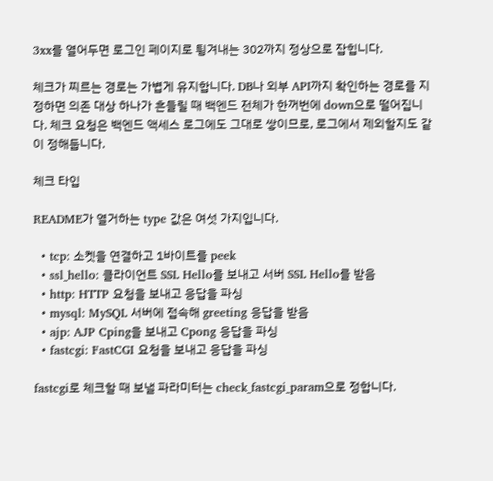3xx를 열어두면 로그인 페이지로 튕겨내는 302까지 정상으로 잡힙니다.

체크가 찌르는 경로는 가볍게 유지합니다. DB나 외부 API까지 확인하는 경로를 지정하면 의존 대상 하나가 흔들릴 때 백엔드 전체가 한꺼번에 down으로 떨어집니다. 체크 요청은 백엔드 액세스 로그에도 그대로 쌓이므로, 로그에서 제외할지도 같이 정해둡니다.

체크 타입

README가 열거하는 type 값은 여섯 가지입니다.

  • tcp: 소켓을 연결하고 1바이트를 peek
  • ssl_hello: 클라이언트 SSL Hello를 보내고 서버 SSL Hello를 받음
  • http: HTTP 요청을 보내고 응답을 파싱
  • mysql: MySQL 서버에 접속해 greeting 응답을 받음
  • ajp: AJP Cping을 보내고 Cpong 응답을 파싱
  • fastcgi: FastCGI 요청을 보내고 응답을 파싱

fastcgi로 체크할 때 보낼 파라미터는 check_fastcgi_param으로 정합니다.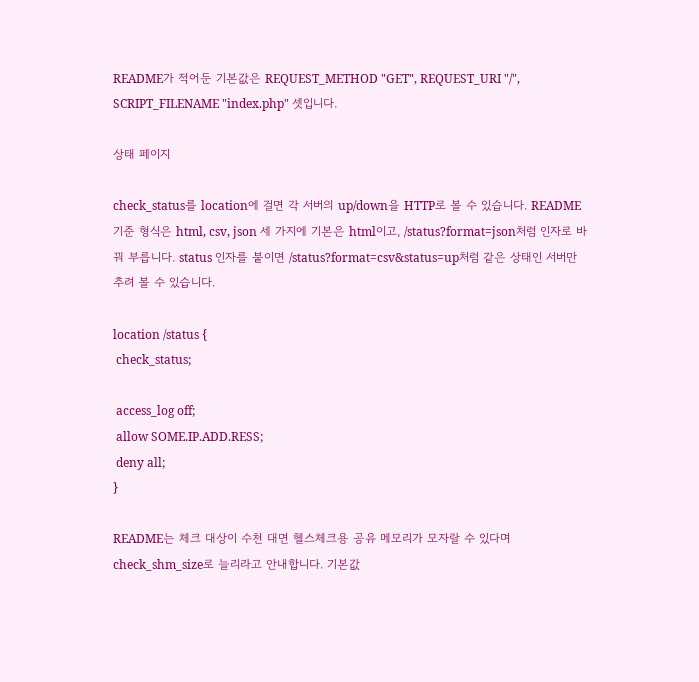README가 적어둔 기본값은 REQUEST_METHOD "GET", REQUEST_URI "/", SCRIPT_FILENAME "index.php" 셋입니다.

상태 페이지

check_status를 location에 걸면 각 서버의 up/down을 HTTP로 볼 수 있습니다. README 기준 형식은 html, csv, json 세 가지에 기본은 html이고, /status?format=json처럼 인자로 바꿔 부릅니다. status 인자를 붙이면 /status?format=csv&status=up처럼 같은 상태인 서버만 추려 볼 수 있습니다.

location /status {
 check_status;

 access_log off;
 allow SOME.IP.ADD.RESS;
 deny all;
}

README는 체크 대상이 수천 대면 헬스체크용 공유 메모리가 모자랄 수 있다며 check_shm_size로 늘리라고 안내합니다. 기본값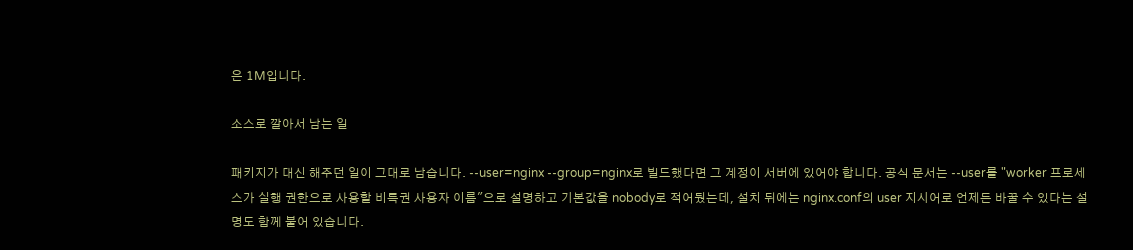은 1M입니다.

소스로 깔아서 남는 일

패키지가 대신 해주던 일이 그대로 남습니다. --user=nginx --group=nginx로 빌드했다면 그 계정이 서버에 있어야 합니다. 공식 문서는 --user를 "worker 프로세스가 실행 권한으로 사용할 비특권 사용자 이름"으로 설명하고 기본값을 nobody로 적어뒀는데, 설치 뒤에는 nginx.conf의 user 지시어로 언제든 바꿀 수 있다는 설명도 함께 붙어 있습니다.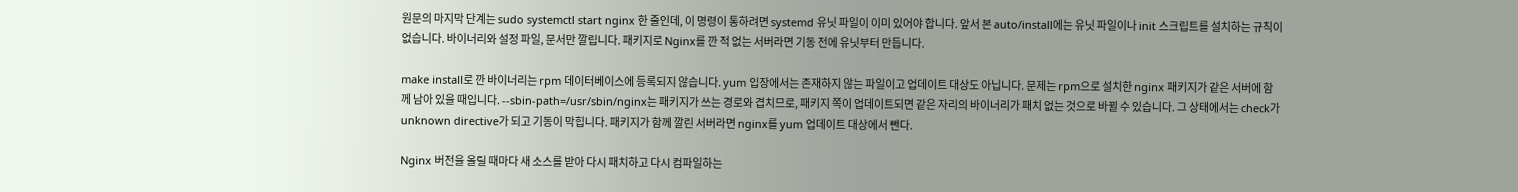원문의 마지막 단계는 sudo systemctl start nginx 한 줄인데, 이 명령이 통하려면 systemd 유닛 파일이 이미 있어야 합니다. 앞서 본 auto/install에는 유닛 파일이나 init 스크립트를 설치하는 규칙이 없습니다. 바이너리와 설정 파일, 문서만 깔립니다. 패키지로 Nginx를 깐 적 없는 서버라면 기동 전에 유닛부터 만듭니다.

make install로 깐 바이너리는 rpm 데이터베이스에 등록되지 않습니다. yum 입장에서는 존재하지 않는 파일이고 업데이트 대상도 아닙니다. 문제는 rpm으로 설치한 nginx 패키지가 같은 서버에 함께 남아 있을 때입니다. --sbin-path=/usr/sbin/nginx는 패키지가 쓰는 경로와 겹치므로, 패키지 쪽이 업데이트되면 같은 자리의 바이너리가 패치 없는 것으로 바뀔 수 있습니다. 그 상태에서는 check가 unknown directive가 되고 기동이 막힙니다. 패키지가 함께 깔린 서버라면 nginx를 yum 업데이트 대상에서 뺀다.

Nginx 버전을 올릴 때마다 새 소스를 받아 다시 패치하고 다시 컴파일하는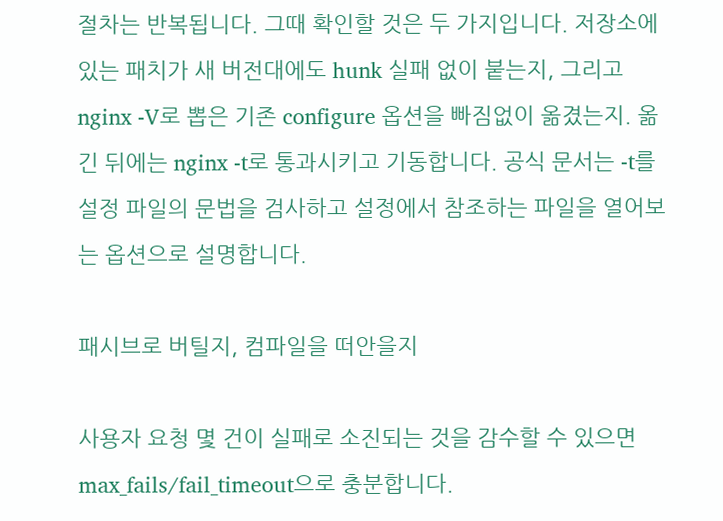절차는 반복됩니다. 그때 확인할 것은 두 가지입니다. 저장소에 있는 패치가 새 버전대에도 hunk 실패 없이 붙는지, 그리고 nginx -V로 뽑은 기존 configure 옵션을 빠짐없이 옮겼는지. 옮긴 뒤에는 nginx -t로 통과시키고 기동합니다. 공식 문서는 -t를 설정 파일의 문법을 검사하고 설정에서 참조하는 파일을 열어보는 옵션으로 설명합니다.

패시브로 버틸지, 컴파일을 떠안을지

사용자 요청 몇 건이 실패로 소진되는 것을 감수할 수 있으면 max_fails/fail_timeout으로 충분합니다.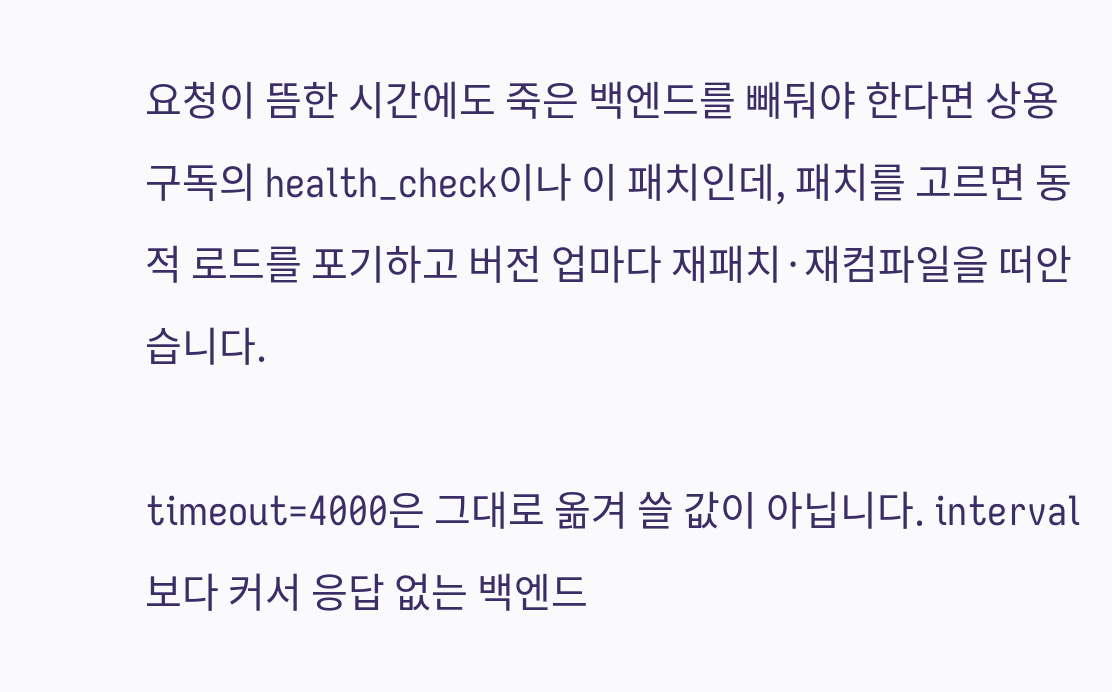요청이 뜸한 시간에도 죽은 백엔드를 빼둬야 한다면 상용 구독의 health_check이나 이 패치인데, 패치를 고르면 동적 로드를 포기하고 버전 업마다 재패치·재컴파일을 떠안습니다.

timeout=4000은 그대로 옮겨 쓸 값이 아닙니다. interval보다 커서 응답 없는 백엔드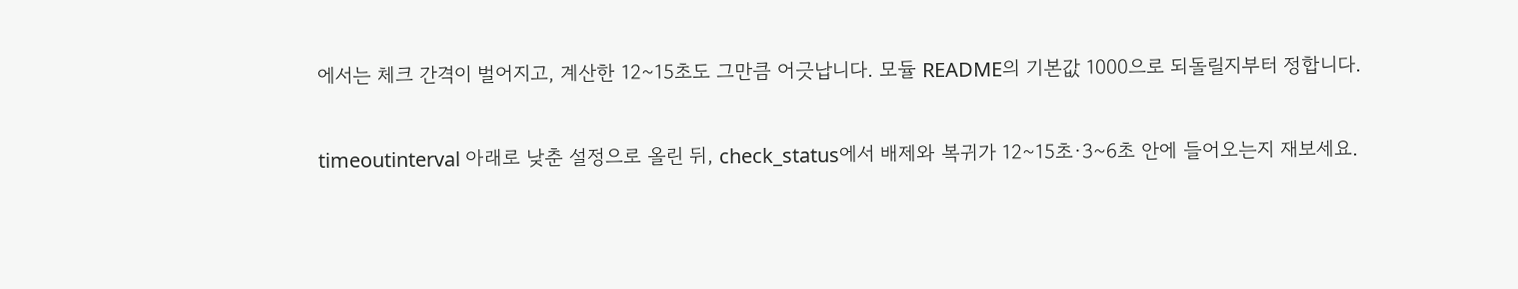에서는 체크 간격이 벌어지고, 계산한 12~15초도 그만큼 어긋납니다. 모듈 README의 기본값 1000으로 되돌릴지부터 정합니다.

timeoutinterval 아래로 낮춘 설정으로 올린 뒤, check_status에서 배제와 복귀가 12~15초·3~6초 안에 들어오는지 재보세요.